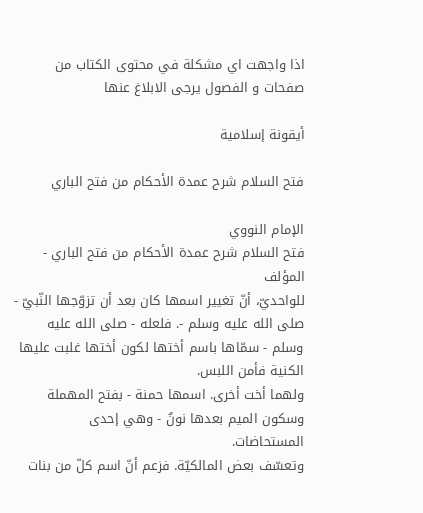اذا واجهت اي مشكلة في محتوى الكتاب من صفحات و الفصول يرجى الابلاغ عنها

أيقونة إسلامية

فتح السلام شرح عمدة الأحكام من فتح الباري

الإمام النووي
فتح السلام شرح عمدة الأحكام من فتح الباري - المؤلف
للواحديّ، أنّ تغيير اسمها كان بعد أن تزوّجها النّبيّ - صلى الله عليه وسلم -. فلعله - صلى الله عليه وسلم - سمّاها باسم أختها لكون أختها غلبت عليها الكنية فأمن اللبس.
ولهما أخت أخرى. اسمها حمنة - بفتح المهملة وسكون الميم بعدها نونٌ - وهي إحدى المستحاضات.
وتعسّف بعض المالكيّة. فزعم أنّ اسم كلّ من بنات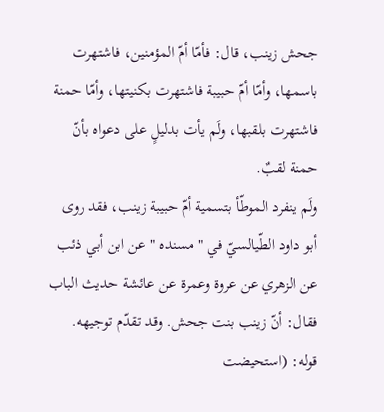جحش زينب، قال: فأمّا أمّ المؤمنين، فاشتهرت باسمها، وأمّا أمّ حبيبة فاشتهرت بكنيتها، وأمّا حمنة فاشتهرت بلقبها، ولَم يأت بدليلٍ على دعواه بأنّ حمنة لقبٌ.
ولَم ينفرد الموطّأ بتسمية أمّ حبيبة زينب، فقد روى أبو داود الطّيالسيّ في " مسنده " عن ابن أبي ذئب عن الزهري عن عروة وعمرة عن عائشة حديث الباب فقال: أنّ زينب بنت جحش. وقد تقدّم توجيهه.
قوله: (استحيضت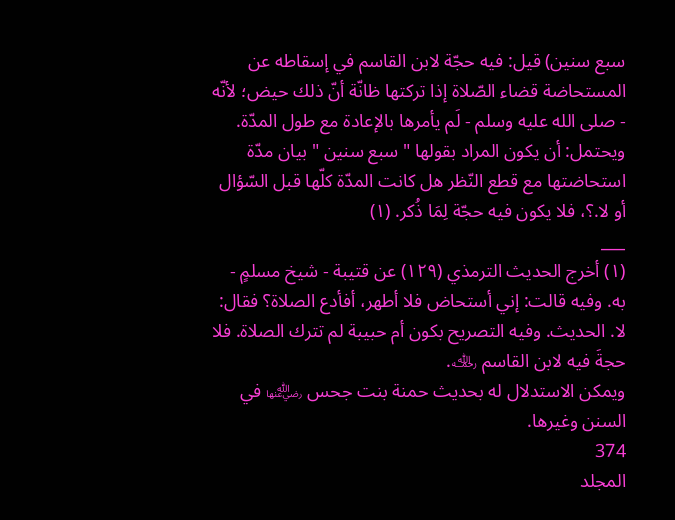سبع سنين) قيل: فيه حجّة لابن القاسم في إسقاطه عن المستحاضة قضاء الصّلاة إذا تركتها ظانّة أنّ ذلك حيض؛ لأنّه - صلى الله عليه وسلم - لَم يأمرها بالإعادة مع طول المدّة.
ويحتمل: أن يكون المراد بقولها " سبع سنين " بيان مدّة استحاضتها مع قطع النّظر هل كانت المدّة كلّها قبل السّؤال أو لا.؟، فلا يكون فيه حجّة لِمَا ذُكر. (١)
___
(١) أخرج الحديث الترمذي (١٢٩) عن قتيبة - شيخ مسلمٍ - به. وفيه قالت: إني أستحاض فلا أطهر، أفأدع الصلاة؟ فقال: لا. الحديث. وفيه التصريح بكون أم حبيبة لم تترك الصلاة. فلا حجةَ فيه لابن القاسم ﵀.
ويمكن الاستدلال له بحديث حمنة بنت جحس ﵂ في السنن وغيرها.
374
المجلد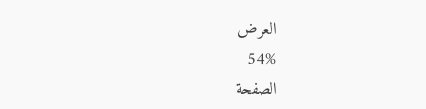العرض
54%
الصفحة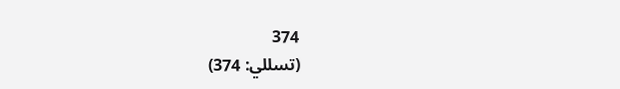374
(تسللي: 374)